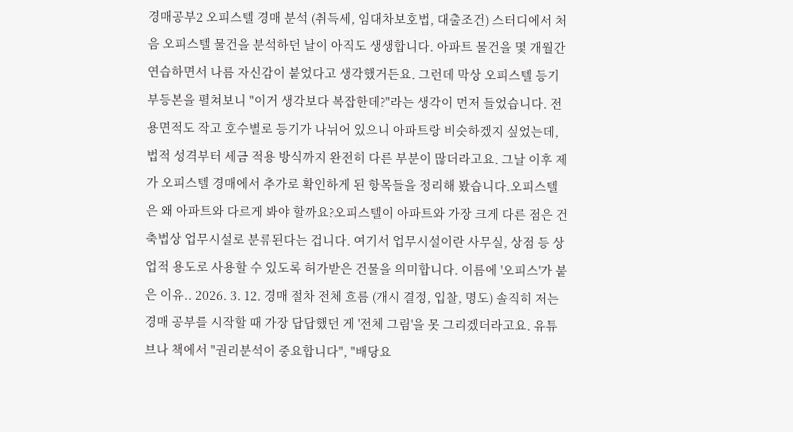경매공부2 오피스텔 경매 분석 (취득세, 임대차보호법, 대출조건) 스터디에서 처음 오피스텔 물건을 분석하던 날이 아직도 생생합니다. 아파트 물건을 몇 개월간 연습하면서 나름 자신감이 붙었다고 생각했거든요. 그런데 막상 오피스텔 등기부등본을 펼쳐보니 "이거 생각보다 복잡한데?"라는 생각이 먼저 들었습니다. 전용면적도 작고 호수별로 등기가 나뉘어 있으니 아파트랑 비슷하겠지 싶었는데, 법적 성격부터 세금 적용 방식까지 완전히 다른 부분이 많더라고요. 그날 이후 제가 오피스텔 경매에서 추가로 확인하게 된 항목들을 정리해 봤습니다.오피스텔은 왜 아파트와 다르게 봐야 할까요?오피스텔이 아파트와 가장 크게 다른 점은 건축법상 업무시설로 분류된다는 겁니다. 여기서 업무시설이란 사무실, 상점 등 상업적 용도로 사용할 수 있도록 허가받은 건물을 의미합니다. 이름에 '오피스'가 붙은 이유.. 2026. 3. 12. 경매 절차 전체 흐름 (개시 결정, 입찰, 명도) 솔직히 저는 경매 공부를 시작할 때 가장 답답했던 게 '전체 그림'을 못 그리겠더라고요. 유튜브나 책에서 "권리분석이 중요합니다", "배당요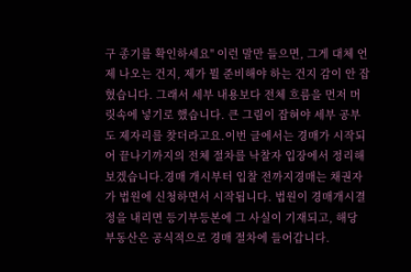구 종기를 확인하세요" 이런 말만 들으면, 그게 대체 언제 나오는 건지, 제가 뭘 준비해야 하는 건지 감이 안 잡혔습니다. 그래서 세부 내용보다 전체 흐름을 먼저 머릿속에 넣기로 했습니다. 큰 그림이 잡혀야 세부 공부도 제자리를 찾더라고요.이번 글에서는 경매가 시작되어 끝나기까지의 전체 절차를 낙찰자 입장에서 정리해 보겠습니다.경매 개시부터 입찰 전까지경매는 채권자가 법원에 신청하면서 시작됩니다. 법원이 경매개시결정을 내리면 등기부등본에 그 사실이 기재되고, 해당 부동산은 공식적으로 경매 절차에 들어갑니다.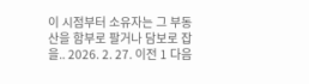이 시점부터 소유자는 그 부동산을 함부로 팔거나 담보로 잡을.. 2026. 2. 27. 이전 1 다음